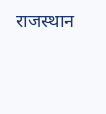राजस्थान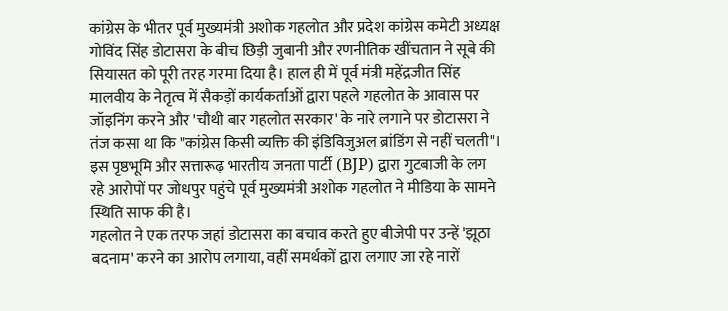कांग्रेस के भीतर पूर्व मुख्यमंत्री अशोक गहलोत और प्रदेश कांग्रेस कमेटी अध्यक्ष गोविंद सिंह डोटासरा के बीच छिड़ी जुबानी और रणनीतिक खींचतान ने सूबे की सियासत को पूरी तरह गरमा दिया है। हाल ही में पूर्व मंत्री महेंद्रजीत सिंह मालवीय के नेतृत्व में सैकड़ों कार्यकर्ताओं द्वारा पहले गहलोत के आवास पर जॉइनिंग करने और 'चौथी बार गहलोत सरकार' के नारे लगाने पर डोटासरा ने तंज कसा था कि "कांग्रेस किसी व्यक्ति की इंडिविजुअल ब्रांडिंग से नहीं चलती"। इस पृष्ठभूमि और सत्तारूढ़ भारतीय जनता पार्टी (BJP) द्वारा गुटबाजी के लग रहे आरोपों पर जोधपुर पहुंचे पूर्व मुख्यमंत्री अशोक गहलोत ने मीडिया के सामने स्थिति साफ की है।
गहलोत ने एक तरफ जहां डोटासरा का बचाव करते हुए बीजेपी पर उन्हें 'झूठा बदनाम' करने का आरोप लगाया, वहीं समर्थकों द्वारा लगाए जा रहे नारों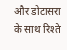और डोटासरा के साथ रिश्ते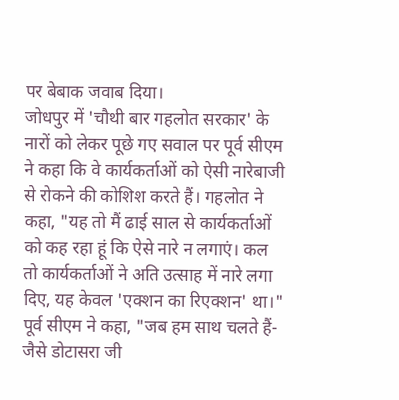पर बेबाक जवाब दिया।
जोधपुर में 'चौथी बार गहलोत सरकार' के नारों को लेकर पूछे गए सवाल पर पूर्व सीएम ने कहा कि वे कार्यकर्ताओं को ऐसी नारेबाजी से रोकने की कोशिश करते हैं। गहलोत ने कहा, "यह तो मैं ढाई साल से कार्यकर्ताओं को कह रहा हूं कि ऐसे नारे न लगाएं। कल तो कार्यकर्ताओं ने अति उत्साह में नारे लगा दिए, यह केवल 'एक्शन का रिएक्शन' था।"
पूर्व सीएम ने कहा, "जब हम साथ चलते हैं- जैसे डोटासरा जी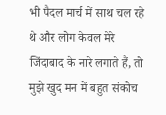भी पैदल मार्च में साथ चल रहे थे और लोग केवल मेरे जिंदाबाद के नारे लगाते हैं, तो मुझे खुद मन में बहुत संकोच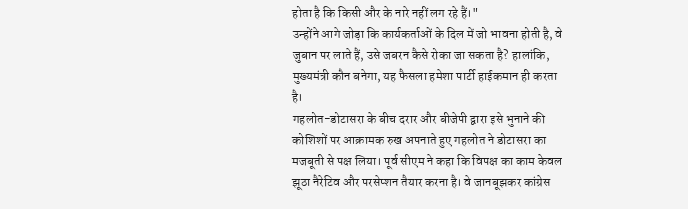होता है कि किसी और के नारे नहीं लग रहे हैं।"
उन्होंने आगे जोड़ा कि कार्यकर्ताओं के दिल में जो भावना होती है, वे जुबान पर लाते हैं, उसे जबरन कैसे रोका जा सकता है? हालांकि, मुख्यमंत्री कौन बनेगा, यह फैसला हमेशा पार्टी हाईकमान ही करता है।
गहलोत-डोटासरा के बीच दरार और बीजेपी द्वारा इसे भुनाने की कोशिशों पर आक्रामक रुख अपनाते हुए गहलोत ने डोटासरा का मजबूती से पक्ष लिया। पूर्व सीएम ने कहा कि विपक्ष का काम केवल झूठा नैरेटिव और परसेप्शन तैयार करना है। वे जानबूझकर कांग्रेस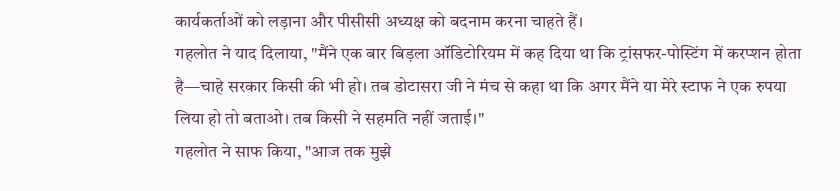कार्यकर्ताओं को लड़ाना और पीसीसी अध्यक्ष को बदनाम करना चाहते हैं।
गहलोत ने याद दिलाया, "मैंने एक बार बिड़ला ऑडिटोरियम में कह दिया था कि ट्रांसफर-पोस्टिंग में करप्शन होता है—चाहे सरकार किसी की भी हो। तब डोटासरा जी ने मंच से कहा था कि अगर मैंने या मेरे स्टाफ ने एक रुपया लिया हो तो बताओ। तब किसी ने सहमति नहीं जताई।"
गहलोत ने साफ किया, "आज तक मुझे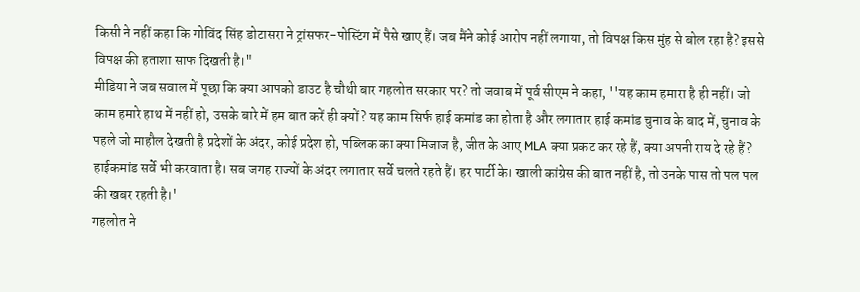किसी ने नहीं कहा कि गोविंद सिंह डोटासरा ने ट्रांसफर-पोस्टिंग में पैसे खाए हैं। जब मैंने कोई आरोप नहीं लगाया, तो विपक्ष किस मुंह से बोल रहा है? इससे विपक्ष की हताशा साफ दिखती है।"
मीडिया ने जब सवाल में पूछा कि क्या आपको डाउट है चौथी बार गहलोत सरकार पर? तो जवाब में पूर्व सीएम ने कहा, ''यह काम हमारा है ही नहीं। जो काम हमारे हाथ में नहीं हो, उसके बारे में हम बात करें ही क्यों? यह काम सिर्फ हाई कमांड का होता है और लगातार हाई कमांड चुनाव के बाद में, चुनाव के पहले जो माहौल देखती है प्रदेशों के अंदर, कोई प्रदेश हो, पब्लिक का क्या मिजाज है, जीत के आए MLA क्या प्रकट कर रहे हैं, क्या अपनी राय दे रहे हैं? हाईकमांड सर्वे भी करवाता है। सब जगह राज्यों के अंदर लगातार सर्वे चलते रहते हैं। हर पार्टी के। खाली कांग्रेस की बात नहीं है, तो उनके पास तो पल पल की खबर रहती है।'
गहलोत ने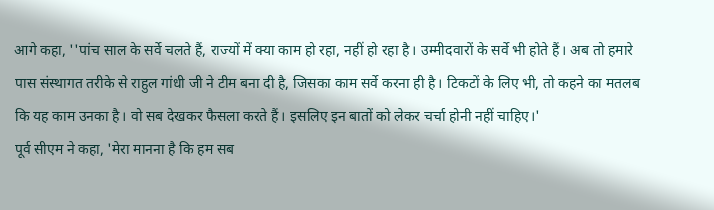आगे कहा, ''पांच साल के सर्वे चलते हैं, राज्यों में क्या काम हो रहा, नहीं हो रहा है। उम्मीदवारों के सर्वे भी होते हैं। अब तो हमारे पास संस्थागत तरीके से राहुल गांधी जी ने टीम बना दी है, जिसका काम सर्वे करना ही है। टिकटों के लिए भी, तो कहने का मतलब कि यह काम उनका है। वो सब देखकर फैसला करते हैं। इसलिए इन बातों को लेकर चर्चा होनी नहीं चाहिए।'
पूर्व सीएम ने कहा, 'मेरा मानना है कि हम सब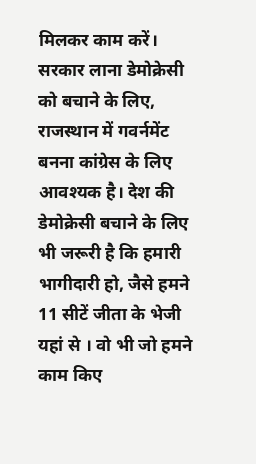मिलकर काम करें। सरकार लाना डेमोक्रेसी को बचाने के लिए, राजस्थान में गवर्नमेंट बनना कांग्रेस के लिए आवश्यक है। देश की डेमोक्रेसी बचाने के लिए भी जरूरी है कि हमारी भागीदारी हो, जैसे हमने 11 सीटें जीता के भेजी यहां से । वो भी जो हमने काम किए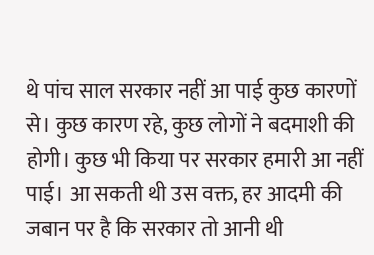थे पांच साल सरकार नहीं आ पाई कुछ कारणों से। कुछ कारण रहे, कुछ लोगों ने बदमाशी की होगी। कुछ भी किया पर सरकार हमारी आ नहीं पाई। आ सकती थी उस वक्त, हर आदमी की जबान पर है कि सरकार तो आनी थी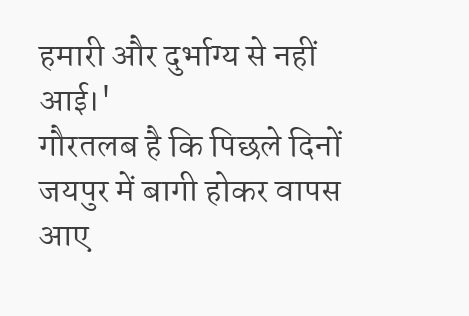हमारी और दुर्भाग्य से नहीं आई।'
गौरतलब है कि पिछले दिनों जयपुर में बागी होकर वापस आए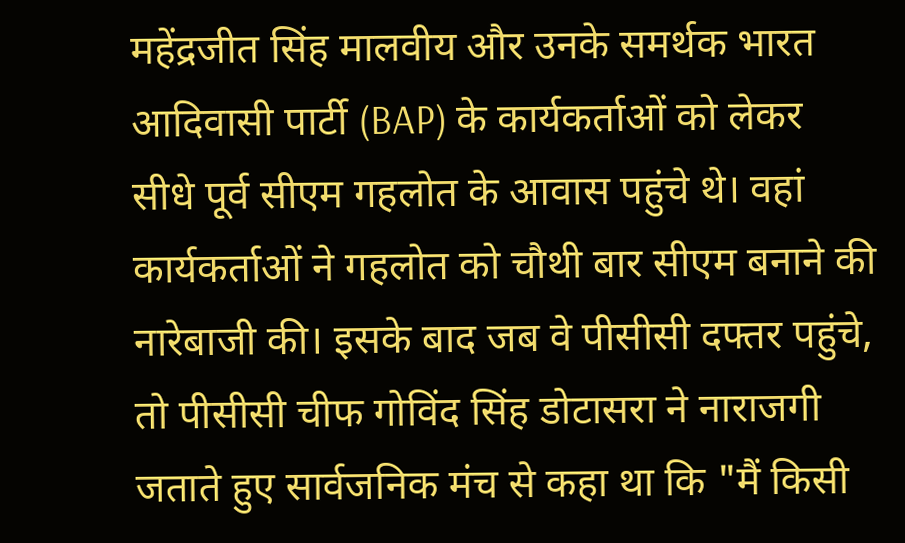महेंद्रजीत सिंह मालवीय और उनके समर्थक भारत आदिवासी पार्टी (BAP) के कार्यकर्ताओं को लेकर सीधे पूर्व सीएम गहलोत के आवास पहुंचे थे। वहां कार्यकर्ताओं ने गहलोत को चौथी बार सीएम बनाने की नारेबाजी की। इसके बाद जब वे पीसीसी दफ्तर पहुंचे, तो पीसीसी चीफ गोविंद सिंह डोटासरा ने नाराजगी जताते हुए सार्वजनिक मंच से कहा था कि "मैं किसी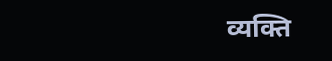व्यक्ति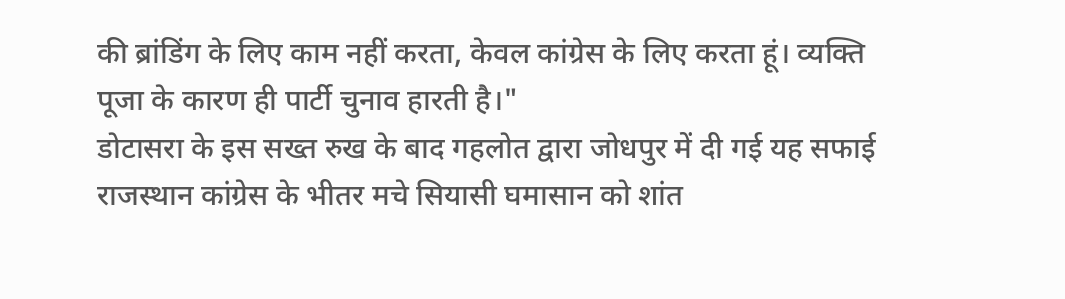की ब्रांडिंग के लिए काम नहीं करता, केवल कांग्रेस के लिए करता हूं। व्यक्ति पूजा के कारण ही पार्टी चुनाव हारती है।"
डोटासरा के इस सख्त रुख के बाद गहलोत द्वारा जोधपुर में दी गई यह सफाई राजस्थान कांग्रेस के भीतर मचे सियासी घमासान को शांत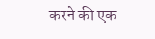करने की एक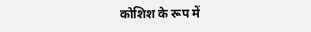कोशिश के रूप में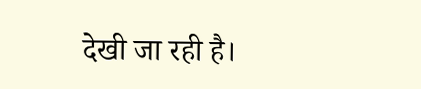देखी जा रही है।